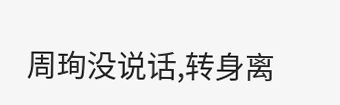周珣没说话,转身离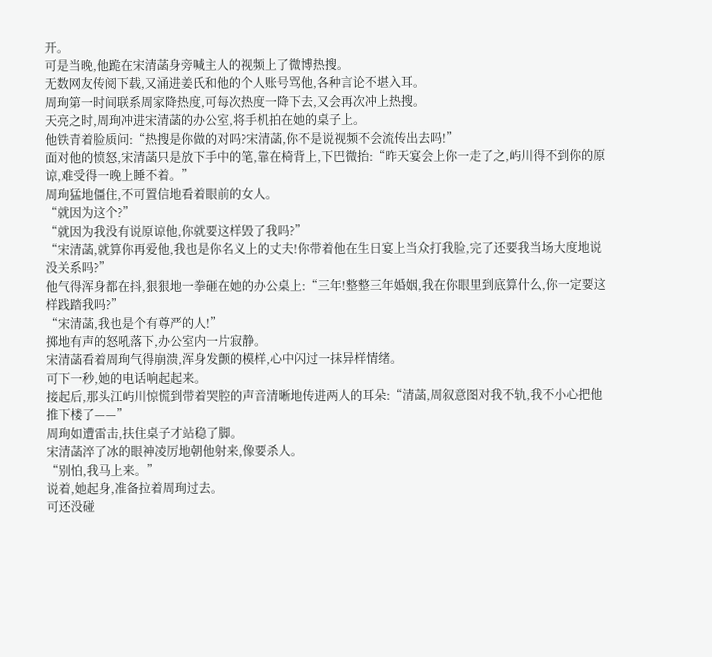开。
可是当晚,他跪在宋清菡身旁喊主人的视频上了微博热搜。
无数网友传阅下载,又涌进姜氏和他的个人账号骂他,各种言论不堪入耳。
周珣第一时间联系周家降热度,可每次热度一降下去,又会再次冲上热搜。
天亮之时,周珣冲进宋清菡的办公室,将手机拍在她的桌子上。
他铁青着脸质问:“热搜是你做的对吗?宋清菡,你不是说视频不会流传出去吗!”
面对他的愤怒,宋清菡只是放下手中的笔,靠在椅背上,下巴微抬:“昨天宴会上你一走了之,屿川得不到你的原谅,难受得一晚上睡不着。”
周珣猛地僵住,不可置信地看着眼前的女人。
“就因为这个?”
“就因为我没有说原谅他,你就要这样毁了我吗?”
“宋清菡,就算你再爱他,我也是你名义上的丈夫!你带着他在生日宴上当众打我脸,完了还要我当场大度地说没关系吗?”
他气得浑身都在抖,狠狠地一拳砸在她的办公桌上:“三年!整整三年婚姻,我在你眼里到底算什么,你一定要这样践踏我吗?”
“宋清菡,我也是个有尊严的人!”
掷地有声的怒吼落下,办公室内一片寂静。
宋清菡看着周珣气得崩溃,浑身发颤的模样,心中闪过一抹异样情绪。
可下一秒,她的电话响起起来。
接起后,那头江屿川惊慌到带着哭腔的声音清晰地传进两人的耳朵:“清菡,周叙意图对我不轨,我不小心把他推下楼了——”
周珣如遭雷击,扶住桌子才站稳了脚。
宋清菡淬了冰的眼神凌厉地朝他射来,像要杀人。
“别怕,我马上来。”
说着,她起身,准备拉着周珣过去。
可还没碰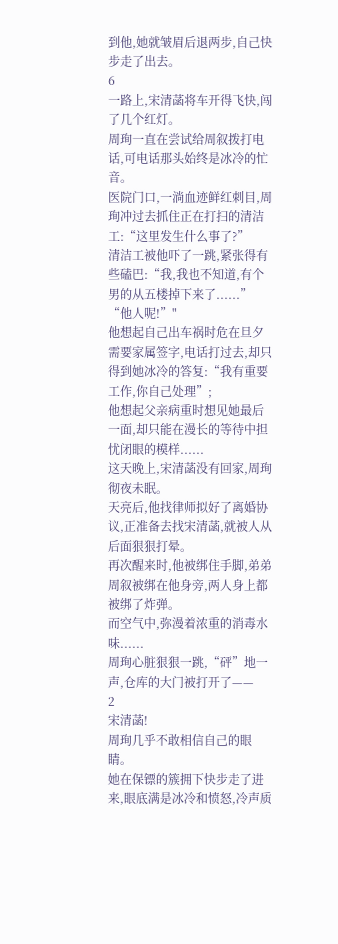到他,她就皱眉后退两步,自己快步走了出去。
6
一路上,宋清菡将车开得飞快,闯了几个红灯。
周珣一直在尝试给周叙拨打电话,可电话那头始终是冰冷的忙音。
医院门口,一淌血迹鲜红刺目,周珣冲过去抓住正在打扫的清洁工:“这里发生什么事了?”
清洁工被他吓了一跳,紧张得有些磕巴:“我,我也不知道,有个男的从五楼掉下来了......”
“他人呢!”"
他想起自己出车祸时危在旦夕需要家属签字,电话打过去,却只得到她冰冷的答复:“我有重要工作,你自己处理”;
他想起父亲病重时想见她最后一面,却只能在漫长的等待中担忧闭眼的模样......
这天晚上,宋清菡没有回家,周珣彻夜未眠。
天亮后,他找律师拟好了离婚协议,正准备去找宋清菡,就被人从后面狠狠打晕。
再次醒来时,他被绑住手脚,弟弟周叙被绑在他身旁,两人身上都被绑了炸弹。
而空气中,弥漫着浓重的消毒水味......
周珣心脏狠狠一跳,“砰”地一声,仓库的大门被打开了——
2
宋清菡!
周珣几乎不敢相信自己的眼睛。
她在保镖的簇拥下快步走了进来,眼底满是冰冷和愤怒,冷声质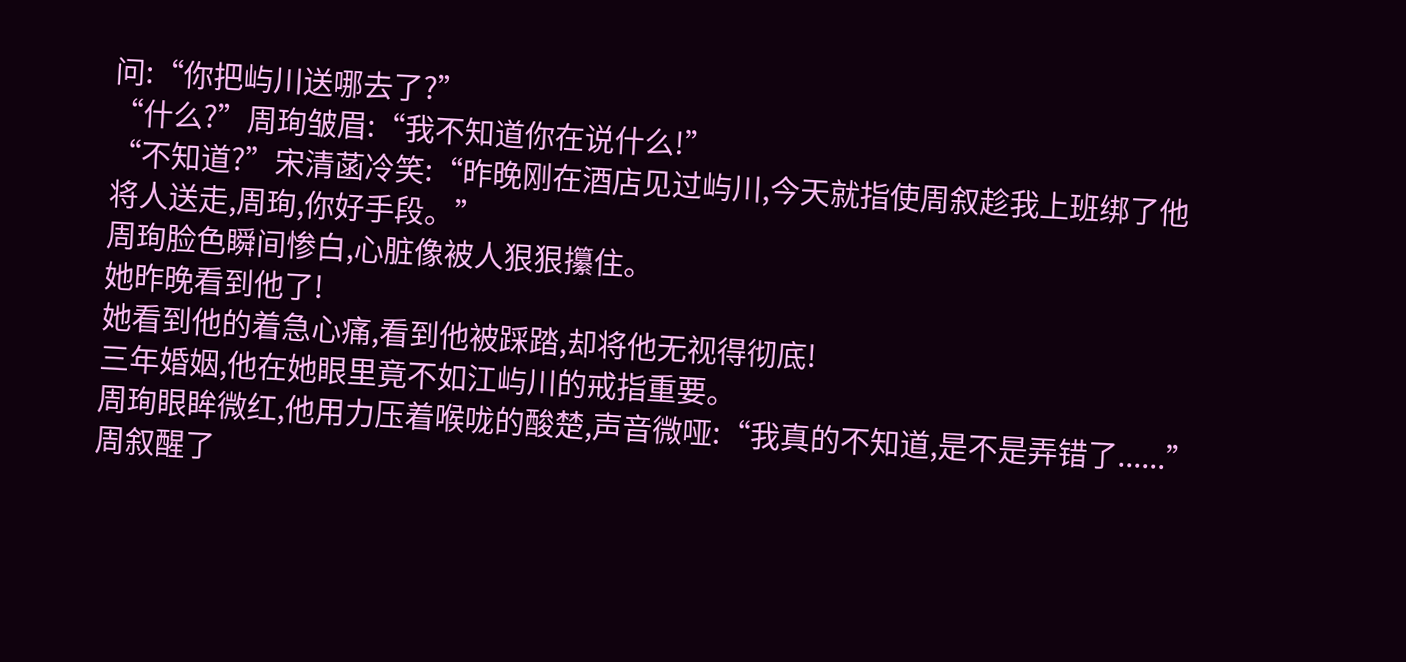问:“你把屿川送哪去了?”
“什么?”周珣皱眉:“我不知道你在说什么!”
“不知道?”宋清菡冷笑:“昨晚刚在酒店见过屿川,今天就指使周叙趁我上班绑了他将人送走,周珣,你好手段。”
周珣脸色瞬间惨白,心脏像被人狠狠攥住。
她昨晚看到他了!
她看到他的着急心痛,看到他被踩踏,却将他无视得彻底!
三年婚姻,他在她眼里竟不如江屿川的戒指重要。
周珣眼眸微红,他用力压着喉咙的酸楚,声音微哑:“我真的不知道,是不是弄错了......”
周叙醒了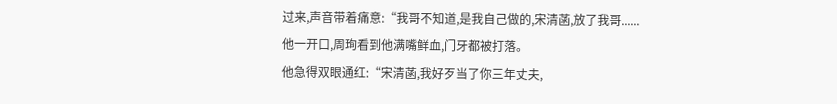过来,声音带着痛意:“我哥不知道,是我自己做的,宋清菡,放了我哥......
他一开口,周珣看到他满嘴鲜血,门牙都被打落。
他急得双眼通红:“宋清菡,我好歹当了你三年丈夫,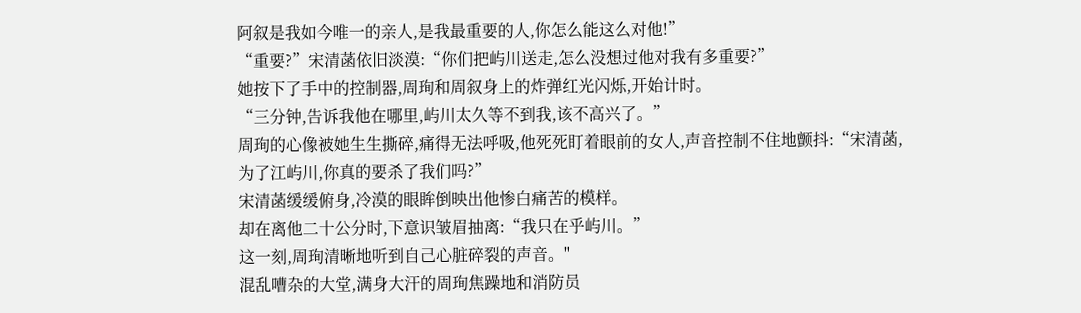阿叙是我如今唯一的亲人,是我最重要的人,你怎么能这么对他!”
“重要?”宋清菡依旧淡漠:“你们把屿川送走,怎么没想过他对我有多重要?”
她按下了手中的控制器,周珣和周叙身上的炸弹红光闪烁,开始计时。
“三分钟,告诉我他在哪里,屿川太久等不到我,该不高兴了。”
周珣的心像被她生生撕碎,痛得无法呼吸,他死死盯着眼前的女人,声音控制不住地颤抖:“宋清菡,为了江屿川,你真的要杀了我们吗?”
宋清菡缓缓俯身,冷漠的眼眸倒映出他惨白痛苦的模样。
却在离他二十公分时,下意识皱眉抽离:“我只在乎屿川。”
这一刻,周珣清晰地听到自己心脏碎裂的声音。"
混乱嘈杂的大堂,满身大汗的周珣焦躁地和消防员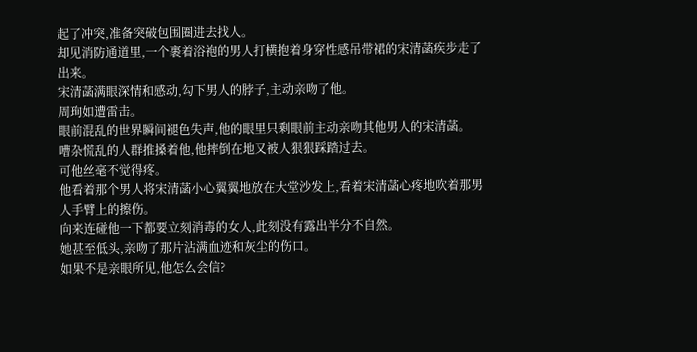起了冲突,准备突破包围圈进去找人。
却见消防通道里,一个裹着浴袍的男人打横抱着身穿性感吊带裙的宋清菡疾步走了出来。
宋清菡满眼深情和感动,勾下男人的脖子,主动亲吻了他。
周珣如遭雷击。
眼前混乱的世界瞬间褪色失声,他的眼里只剩眼前主动亲吻其他男人的宋清菡。
嘈杂慌乱的人群推搡着他,他摔倒在地又被人狠狠踩踏过去。
可他丝毫不觉得疼。
他看着那个男人将宋清菡小心翼翼地放在大堂沙发上,看着宋清菡心疼地吹着那男人手臂上的擦伤。
向来连碰他一下都要立刻消毒的女人,此刻没有露出半分不自然。
她甚至低头,亲吻了那片沾满血迹和灰尘的伤口。
如果不是亲眼所见,他怎么会信?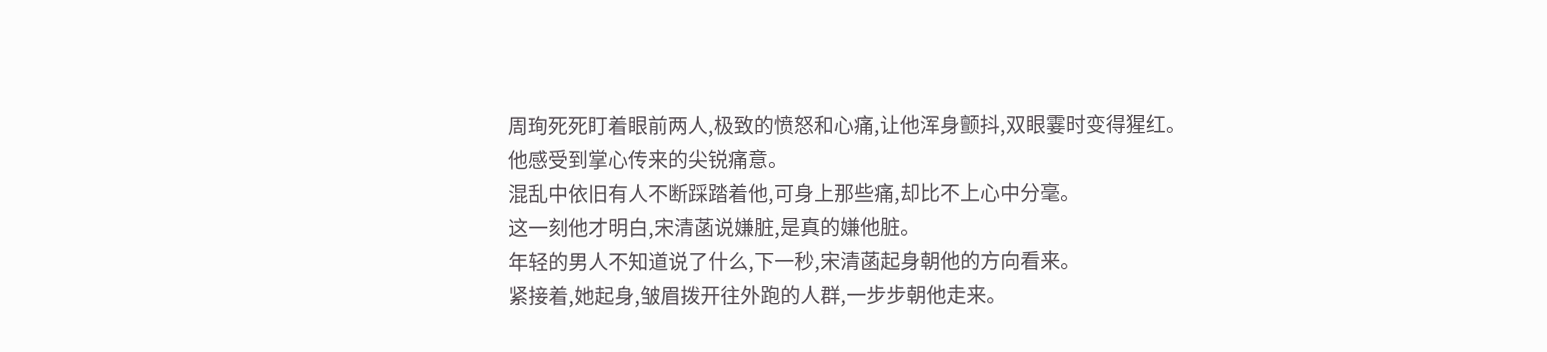周珣死死盯着眼前两人,极致的愤怒和心痛,让他浑身颤抖,双眼霎时变得猩红。
他感受到掌心传来的尖锐痛意。
混乱中依旧有人不断踩踏着他,可身上那些痛,却比不上心中分毫。
这一刻他才明白,宋清菡说嫌脏,是真的嫌他脏。
年轻的男人不知道说了什么,下一秒,宋清菡起身朝他的方向看来。
紧接着,她起身,皱眉拨开往外跑的人群,一步步朝他走来。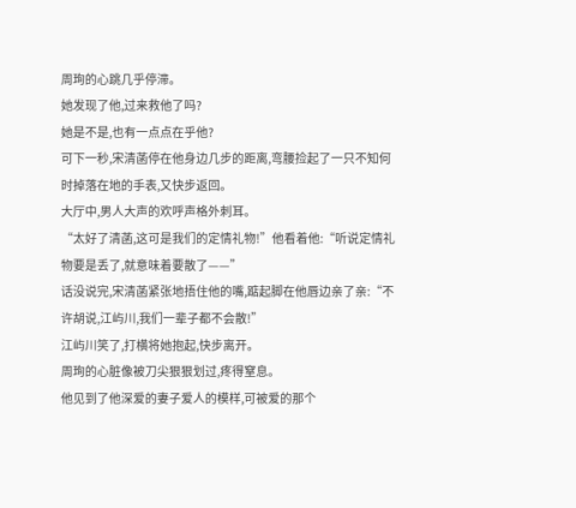周珣的心跳几乎停滞。
她发现了他,过来救他了吗?
她是不是,也有一点点在乎他?
可下一秒,宋清菡停在他身边几步的距离,弯腰捡起了一只不知何时掉落在地的手表,又快步返回。
大厅中,男人大声的欢呼声格外刺耳。
“太好了清菡,这可是我们的定情礼物!”他看着他:“听说定情礼物要是丢了,就意味着要散了——”
话没说完,宋清菡紧张地捂住他的嘴,踮起脚在他唇边亲了亲:“不许胡说,江屿川,我们一辈子都不会散!”
江屿川笑了,打横将她抱起,快步离开。
周珣的心脏像被刀尖狠狠划过,疼得窒息。
他见到了他深爱的妻子爱人的模样,可被爱的那个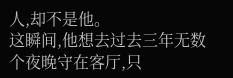人,却不是他。
这瞬间,他想去过去三年无数个夜晚守在客厅,只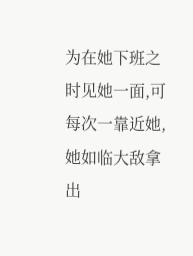为在她下班之时见她一面,可每次一靠近她,她如临大敌拿出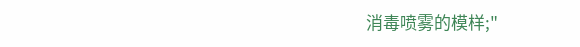消毒喷雾的模样;"